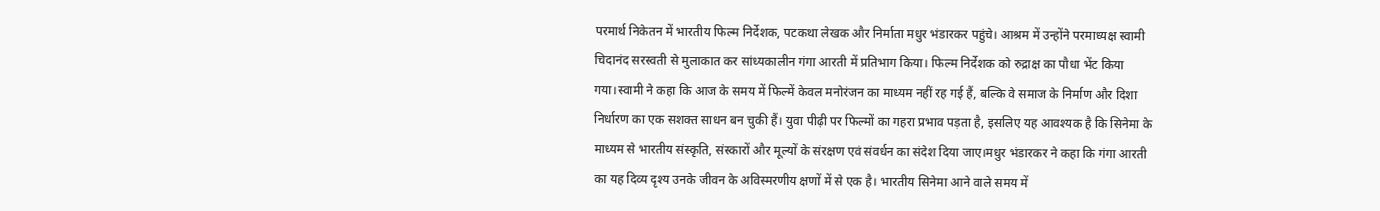परमार्थ निकेतन में भारतीय फिल्म निर्देशक, पटकथा लेखक और निर्माता मधुर भंडारकर पहुंचे। आश्रम में उन्होंने परमाध्यक्ष स्वामी चिदानंद सरस्वती से मुलाकात कर सांध्यकालीन गंगा आरती में प्रतिभाग किया। फिल्म निर्देशक को रुद्राक्ष का पौधा भेंट किया गया।स्वामी ने कहा कि आज के समय में फिल्में केवल मनोरंजन का माध्यम नहीं रह गई हैं, बल्कि वे समाज के निर्माण और दिशा निर्धारण का एक सशक्त साधन बन चुकी हैं। युवा पीढ़ी पर फिल्मों का गहरा प्रभाव पड़ता है, इसलिए यह आवश्यक है कि सिनेमा के माध्यम से भारतीय संस्कृति, संस्कारों और मूल्यों के संरक्षण एवं संवर्धन का संदेश दिया जाए।मधुर भंडारकर ने कहा कि गंगा आरती का यह दिव्य दृश्य उनके जीवन के अविस्मरणीय क्षणों में से एक है। भारतीय सिनेमा आने वाले समय में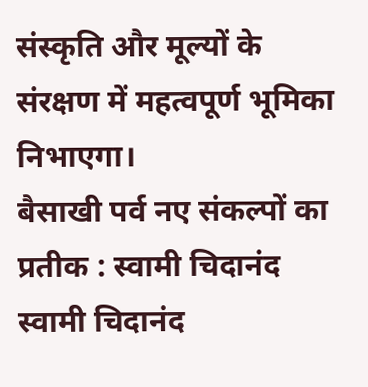संस्कृति और मूल्यों के संरक्षण में महत्वपूर्ण भूमिका निभाएगा।
बैसाखी पर्व नए संकल्पों का प्रतीक : स्वामी चिदानंद
स्वामी चिदानंद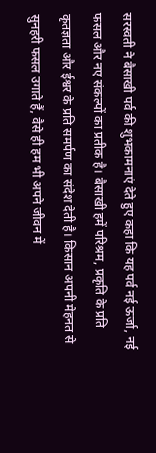सरस्वती ने बैसाखी पर्व की शुभकामनाएं देते हुए कहा कि यह पर्व नई ऊर्जा, नई फसल और नए संकल्पों का प्रतीक है। बैसाखी हमें परिश्रम, प्रकृति के प्रति कृतज्ञता और ईश्वर के प्रति समर्पण का संदेश देती है। किसान अपनी मेहनत से सुनहरी फसल उगाते हैं, वैसे ही हम भी अपने जीवन में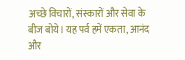अच्छे विचारों, संस्कारों और सेवा के बीज बोये। यह पर्व हमें एकता, आनंद और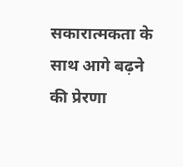सकारात्मकता के साथ आगे बढ़ने की प्रेरणा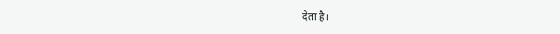देता है।